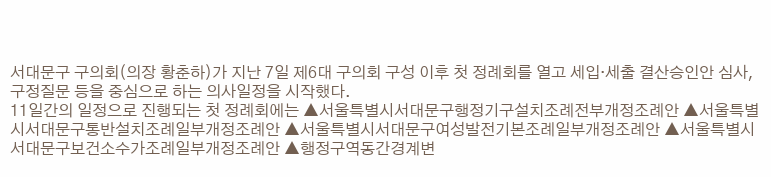서대문구 구의회(의장 황춘하)가 지난 7일 제6대 구의회 구성 이후 첫 정례회를 열고 세입·세출 결산승인안 심사, 구정질문 등을 중심으로 하는 의사일정을 시작했다.
11일간의 일정으로 진행되는 첫 정례회에는 ▲서울특별시서대문구행정기구설치조례전부개정조례안 ▲서울특별시서대문구통반설치조례일부개정조례안 ▲서울특별시서대문구여성발전기본조례일부개정조례안 ▲서울특별시서대문구보건소수가조례일부개정조례안 ▲행정구역동간경계변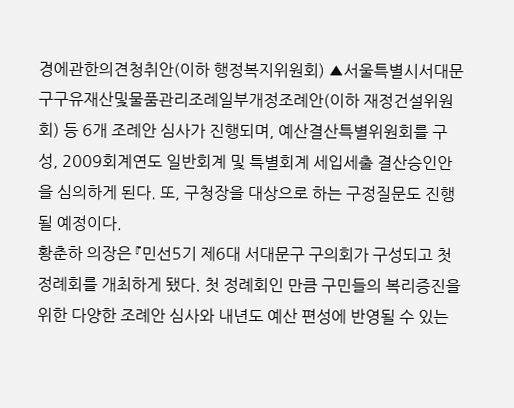경에관한의견청취안(이하 행정복지위원회) ▲서울특별시서대문구구유재산및물품관리조례일부개정조례안(이하 재정건설위원회) 등 6개 조례안 심사가 진행되며, 예산결산특별위원회를 구성, 2009회계연도 일반회계 및 특별회계 세입세출 결산승인안을 심의하게 된다. 또, 구청장을 대상으로 하는 구정질문도 진행될 예정이다.
황춘하 의장은 『민선5기 제6대 서대문구 구의회가 구성되고 첫 정례회를 개최하게 됐다. 첫 정례회인 만큼 구민들의 복리증진을 위한 다양한 조례안 심사와 내년도 예산 편성에 반영될 수 있는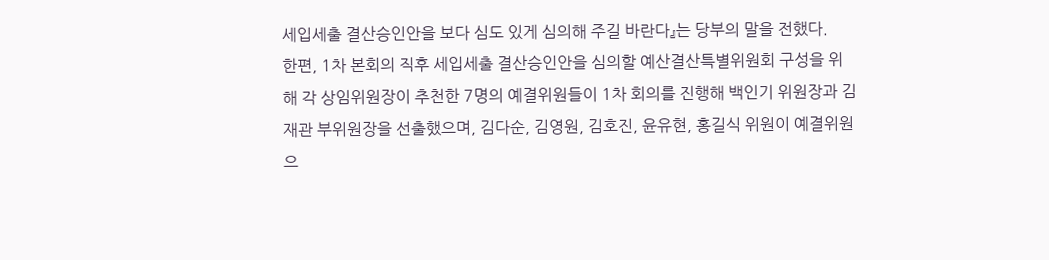세입세출 결산승인안을 보다 심도 있게 심의해 주길 바란다』는 당부의 말을 전했다.
한편, 1차 본회의 직후 세입세출 결산승인안을 심의할 예산결산특별위원회 구성을 위해 각 상임위원장이 추천한 7명의 예결위원들이 1차 회의를 진행해 백인기 위원장과 김재관 부위원장을 선출했으며, 김다순, 김영원, 김호진, 윤유현, 홍길식 위원이 예결위원으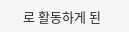로 활동하게 된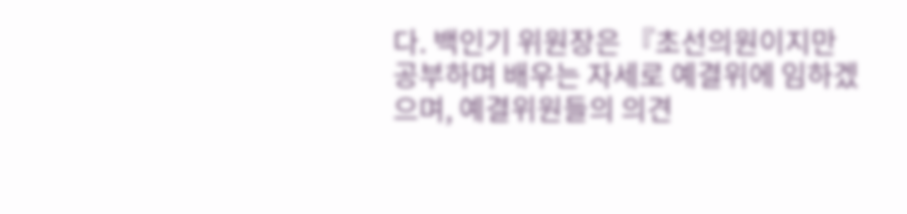다. 백인기 위원장은 『초선의원이지만 공부하며 배우는 자세로 예결위에 임하겠으며, 예결위원들의 의견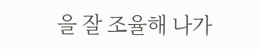을 잘 조율해 나가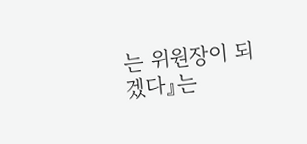는 위원장이 되겠다』는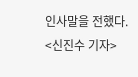인사말을 전했다.
<신진수 기자>